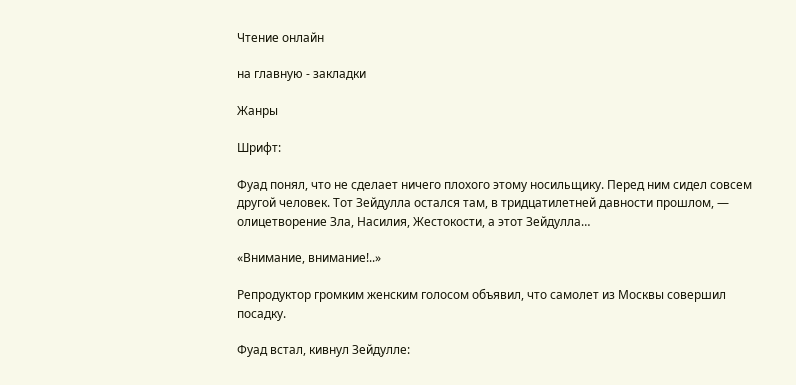Чтение онлайн

на главную - закладки

Жанры

Шрифт:

Фуад понял, что не сделает ничего плохого этому носильщику. Перед ним сидел совсем другой человек. Тот Зейдулла остался там, в тридцатилетней давности прошлом, — олицетворение Зла, Насилия, Жестокости, а этот Зейдулла…

«Внимание, внимание!..»

Репродуктор громким женским голосом объявил, что самолет из Москвы совершил посадку.

Фуад встал, кивнул Зейдулле: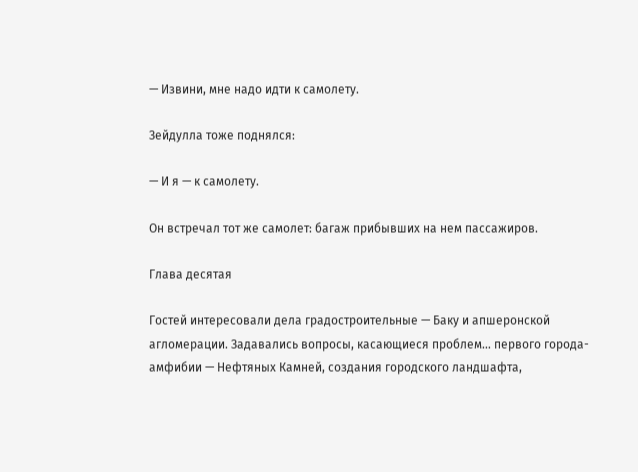— Извини, мне надо идти к самолету.

Зейдулла тоже поднялся:

— И я — к самолету.

Он встречал тот же самолет: багаж прибывших на нем пассажиров.

Глава десятая

Гостей интересовали дела градостроительные — Баку и апшеронской агломерации. Задавались вопросы, касающиеся проблем… первого города-амфибии — Нефтяных Камней, создания городского ландшафта,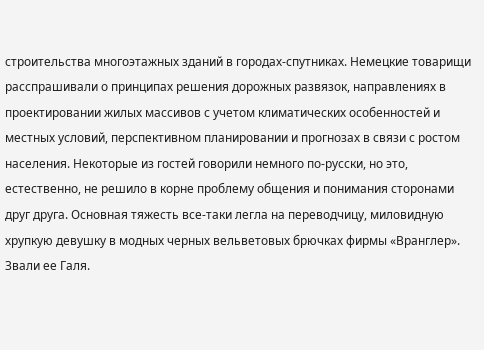строительства многоэтажных зданий в городах-спутниках. Немецкие товарищи расспрашивали о принципах решения дорожных развязок, направлениях в проектировании жилых массивов с учетом климатических особенностей и местных условий, перспективном планировании и прогнозах в связи с ростом населения. Некоторые из гостей говорили немного по-русски, но это, естественно, не решило в корне проблему общения и понимания сторонами друг друга. Основная тяжесть все-таки легла на переводчицу, миловидную хрупкую девушку в модных черных вельветовых брючках фирмы «Вранглер». Звали ее Галя.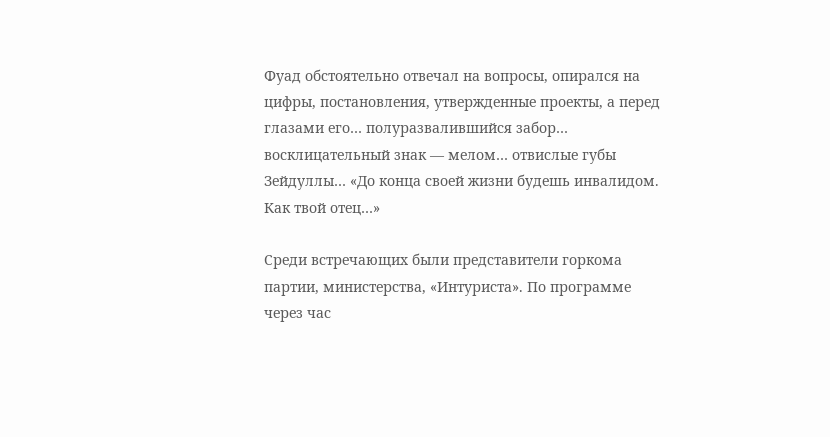Фуад обстоятельно отвечал на вопросы, опирался на цифры, постановления, утвержденные проекты, а перед глазами его… полуразвалившийся забор… восклицательный знак — мелом… отвислые губы Зейдуллы… «До конца своей жизни будешь инвалидом. Как твой отец…»

Среди встречающих были представители горкома партии, министерства, «Интуриста». По программе через час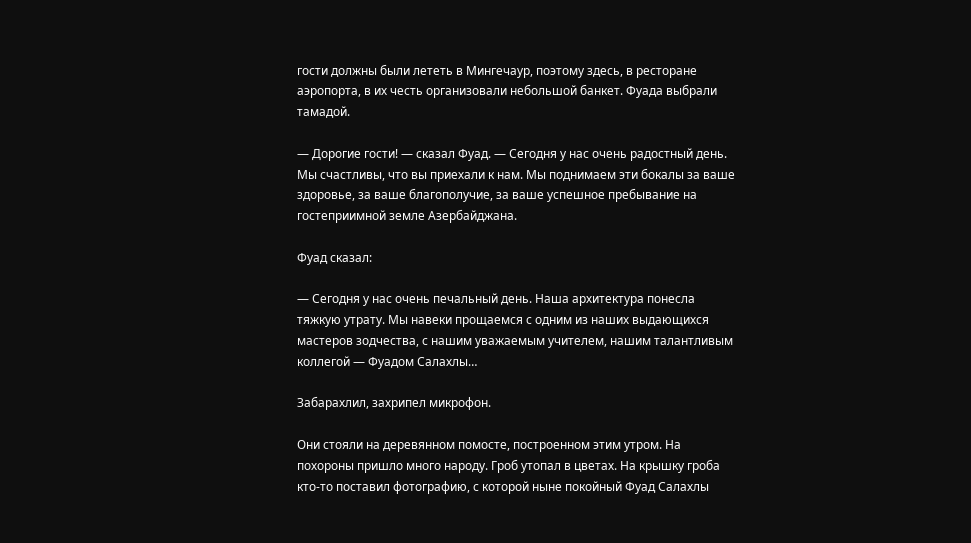гости должны были лететь в Мингечаур, поэтому здесь, в ресторане аэропорта, в их честь организовали небольшой банкет. Фуада выбрали тамадой.

— Дорогие гости! — сказал Фуад. — Сегодня у нас очень радостный день. Мы счастливы, что вы приехали к нам. Мы поднимаем эти бокалы за ваше здоровье, за ваше благополучие, за ваше успешное пребывание на гостеприимной земле Азербайджана.

Фуад сказал:

— Сегодня у нас очень печальный день. Наша архитектура понесла тяжкую утрату. Мы навеки прощаемся с одним из наших выдающихся мастеров зодчества, с нашим уважаемым учителем, нашим талантливым коллегой — Фуадом Салахлы…

Забарахлил, захрипел микрофон.

Они стояли на деревянном помосте, построенном этим утром. На похороны пришло много народу. Гроб утопал в цветах. На крышку гроба кто-то поставил фотографию, с которой ныне покойный Фуад Салахлы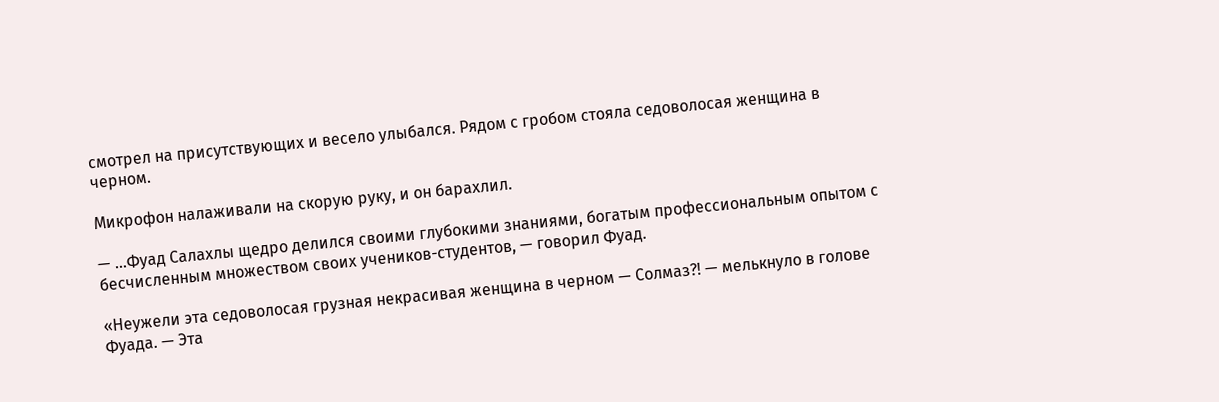смотрел на присутствующих и весело улыбался. Рядом с гробом стояла седоволосая женщина в черном.

Микрофон налаживали на скорую руку, и он барахлил.

— …Фуад Салахлы щедро делился своими глубокими знаниями, богатым профессиональным опытом с бесчисленным множеством своих учеников-студентов, — говорил Фуад.

«Неужели эта седоволосая грузная некрасивая женщина в черном — Солмаз?! — мелькнуло в голове Фуада. — Эта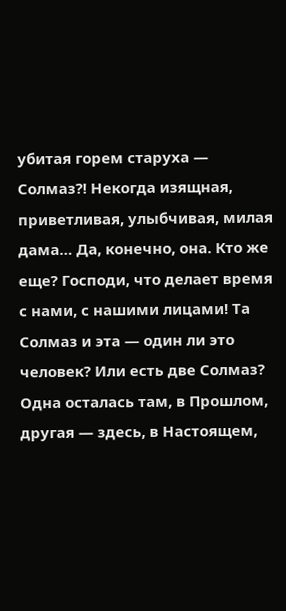убитая горем старуха — Солмаз?! Некогда изящная, приветливая, улыбчивая, милая дама… Да, конечно, она. Кто же еще? Господи, что делает время с нами, с нашими лицами! Та Солмаз и эта — один ли это человек? Или есть две Солмаз? Одна осталась там, в Прошлом, другая — здесь, в Настоящем,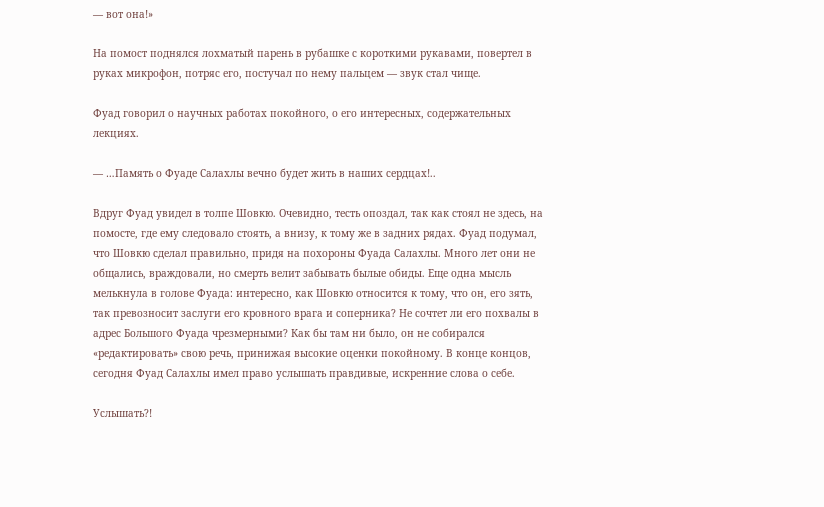— вот она!»

На помост поднялся лохматый парень в рубашке с короткими рукавами, повертел в руках микрофон, потряс его, постучал по нему пальцем — звук стал чище.

Фуад говорил о научных работах покойного, о его интересных, содержательных лекциях.

— …Память о Фуаде Салахлы вечно будет жить в наших сердцах!..

Вдруг Фуад увидел в толпе Шовкю. Очевидно, тесть опоздал, так как стоял не здесь, на помосте, где ему следовало стоять, а внизу, к тому же в задних рядах. Фуад подумал, что Шовкю сделал правильно, придя на похороны Фуада Салахлы. Много лет они не общались, враждовали, но смерть велит забывать былые обиды. Еще одна мысль мелькнула в голове Фуада: интересно, как Шовкю относится к тому, что он, его зять, так превозносит заслуги его кровного врага и соперника? Не сочтет ли его похвалы в адрес Большого Фуада чрезмерными? Как бы там ни было, он не собирался «редактировать» свою речь, принижая высокие оценки покойному. В конце концов, сегодня Фуад Салахлы имел право услышать правдивые, искренние слова о себе.

Услышать?!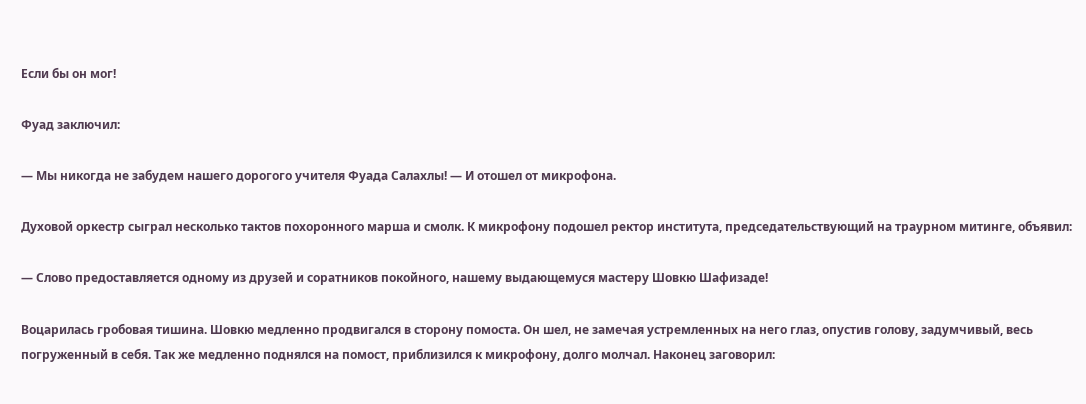Если бы он мог!

Фуад заключил:

— Мы никогда не забудем нашего дорогого учителя Фуада Салахлы! — И отошел от микрофона.

Духовой оркестр сыграл несколько тактов похоронного марша и смолк. К микрофону подошел ректор института, председательствующий на траурном митинге, объявил:

— Слово предоставляется одному из друзей и соратников покойного, нашему выдающемуся мастеру Шовкю Шафизаде!

Воцарилась гробовая тишина. Шовкю медленно продвигался в сторону помоста. Он шел, не замечая устремленных на него глаз, опустив голову, задумчивый, весь погруженный в себя. Так же медленно поднялся на помост, приблизился к микрофону, долго молчал. Наконец заговорил: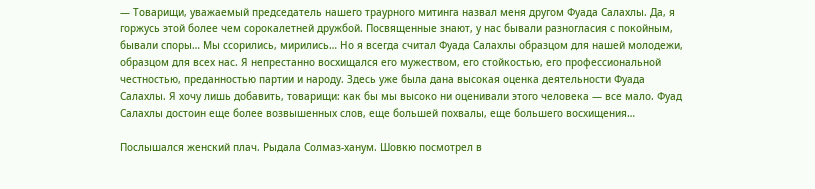— Товарищи, уважаемый председатель нашего траурного митинга назвал меня другом Фуада Салахлы. Да, я горжусь этой более чем сорокалетней дружбой. Посвященные знают, у нас бывали разногласия с покойным, бывали споры… Мы ссорились, мирились… Но я всегда считал Фуада Салахлы образцом для нашей молодежи, образцом для всех нас. Я непрестанно восхищался его мужеством, его стойкостью, его профессиональной честностью, преданностью партии и народу. Здесь уже была дана высокая оценка деятельности Фуада Салахлы. Я хочу лишь добавить, товарищи: как бы мы высоко ни оценивали этого человека — все мало. Фуад Салахлы достоин еще более возвышенных слов, еще большей похвалы, еще большего восхищения…

Послышался женский плач. Рыдала Солмаз-ханум. Шовкю посмотрел в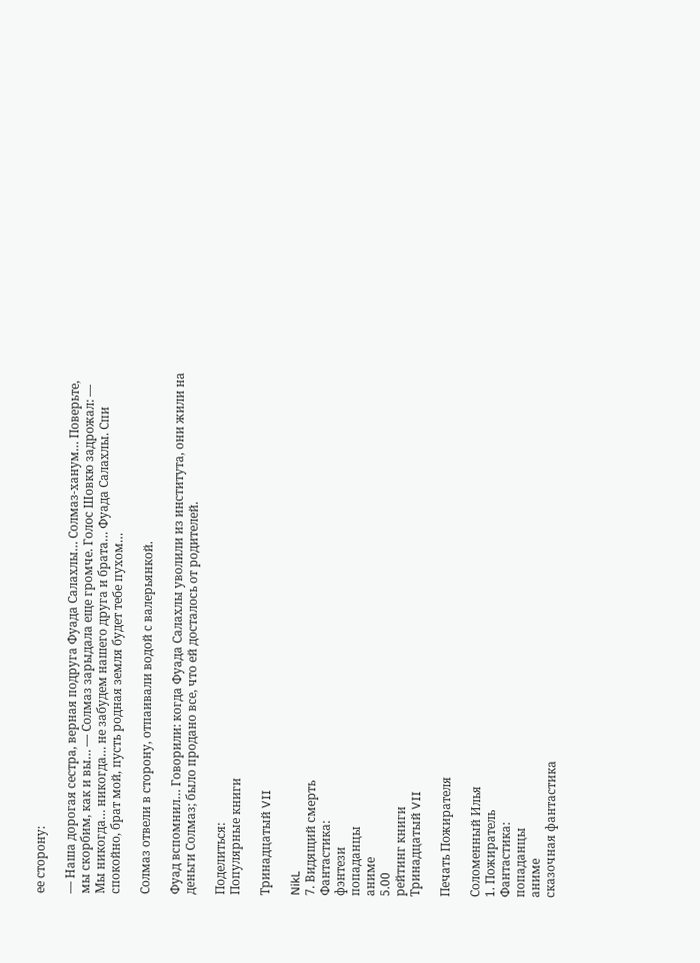ее сторону:

— Наша дорогая сестра, верная подруга Фуада Салахлы… Солмаз-ханум… Поверьте, мы скорбим, как и вы… — Солмаз зарыдала еще громче. Голос Шовкю задрожал: — Мы никогда… никогда… не забудем нашего друга и брата… Фуада Салахлы. Спи спокойно, брат мой, пусть родная земля будет тебе пухом…

Солмаз отвели в сторону, отпаивали водой с валерьянкой.

Фуад вспомнил… Говорили: когда Фуада Салахлы уволили из института, они жили на деньги Солмаз; было продано все, что ей досталось от родителей.

Поделиться:
Популярные книги

Тринадцатый VII

NikL
7. Видящий смерть
Фантастика:
фэнтези
попаданцы
аниме
5.00
рейтинг книги
Тринадцатый VII

Печать Пожирателя

Соломенный Илья
1. Пожиратель
Фантастика:
попаданцы
аниме
сказочная фантастика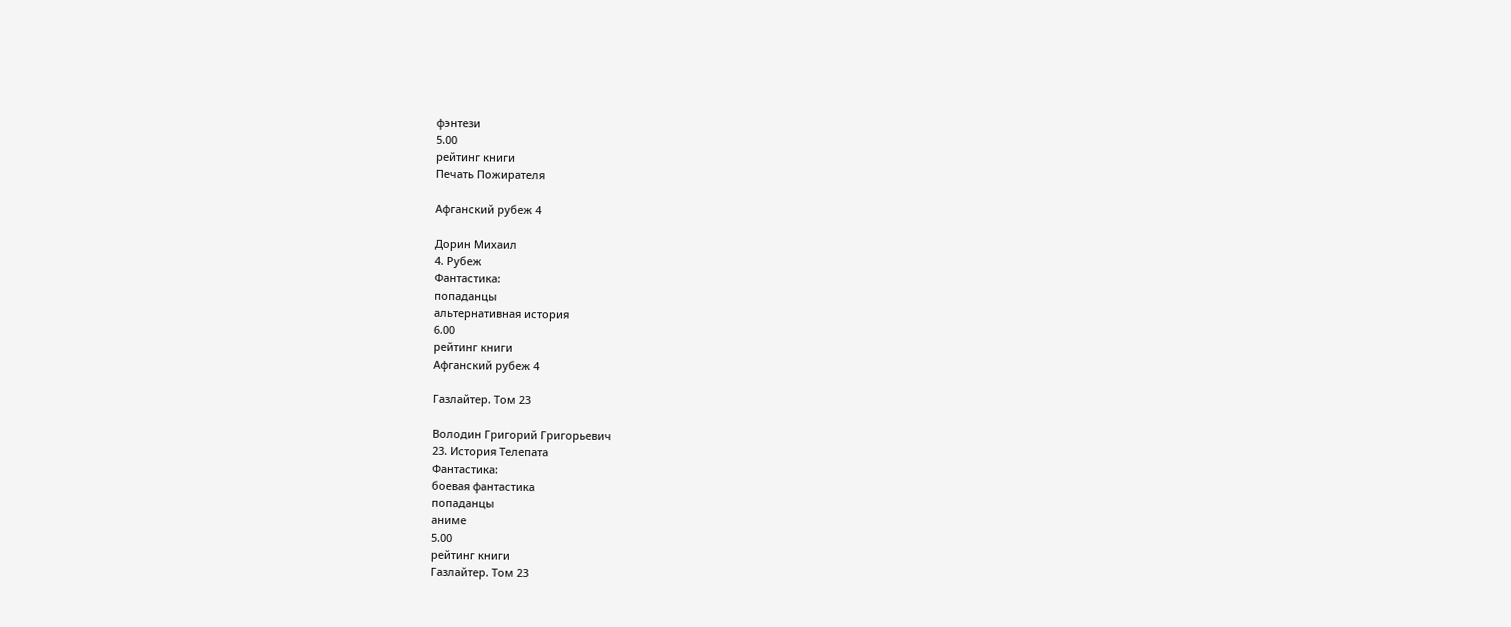фэнтези
5.00
рейтинг книги
Печать Пожирателя

Афганский рубеж 4

Дорин Михаил
4. Рубеж
Фантастика:
попаданцы
альтернативная история
6.00
рейтинг книги
Афганский рубеж 4

Газлайтер. Том 23

Володин Григорий Григорьевич
23. История Телепата
Фантастика:
боевая фантастика
попаданцы
аниме
5.00
рейтинг книги
Газлайтер. Том 23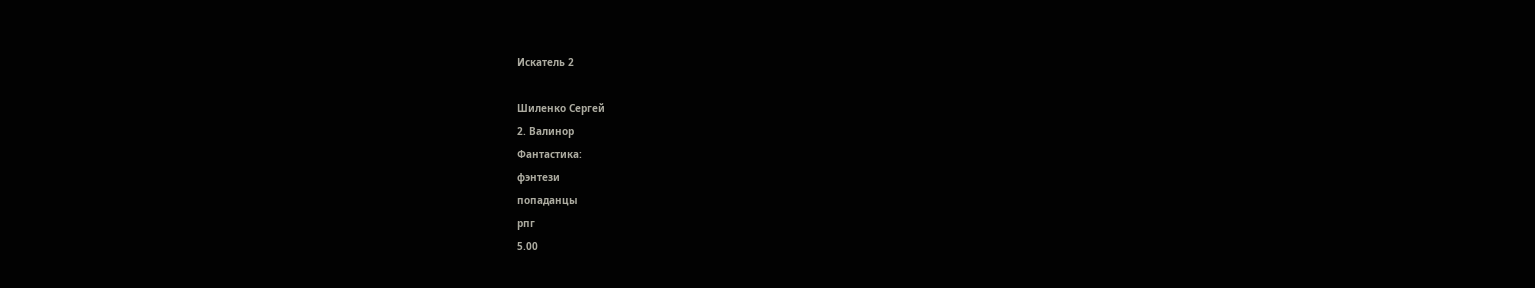Искатель 2

Шиленко Сергей
2. Валинор
Фантастика:
фэнтези
попаданцы
рпг
5.00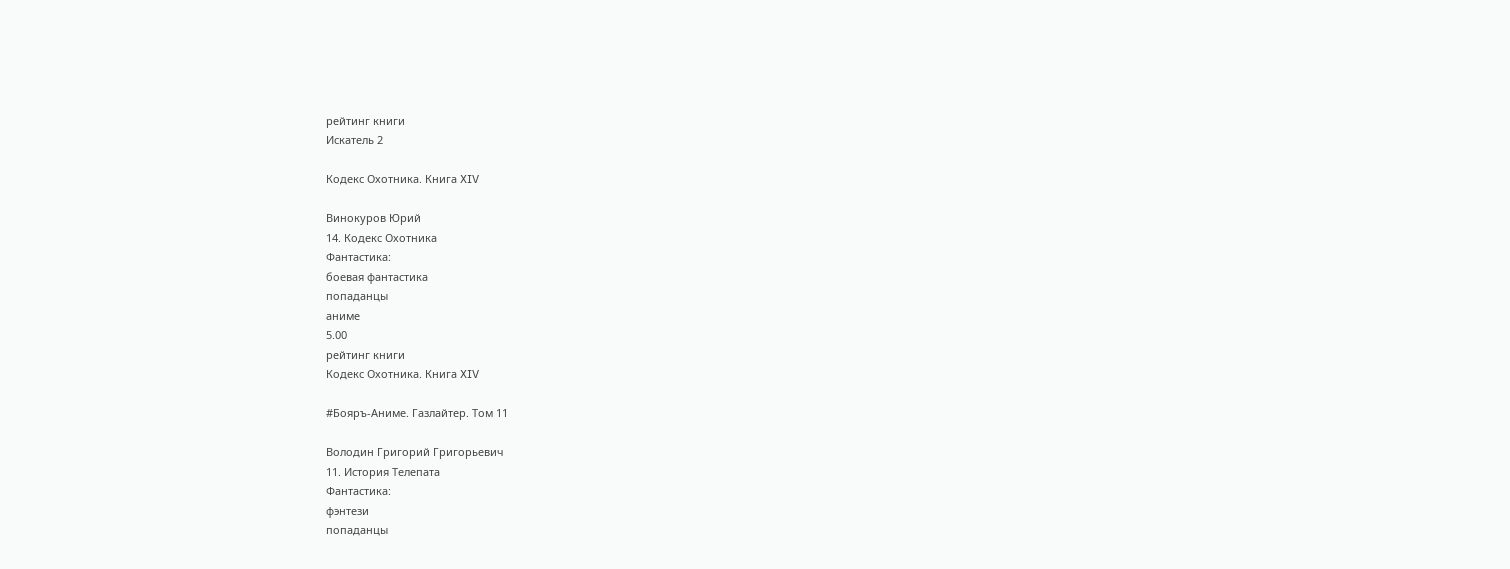рейтинг книги
Искатель 2

Кодекс Охотника. Книга XIV

Винокуров Юрий
14. Кодекс Охотника
Фантастика:
боевая фантастика
попаданцы
аниме
5.00
рейтинг книги
Кодекс Охотника. Книга XIV

#Бояръ-Аниме. Газлайтер. Том 11

Володин Григорий Григорьевич
11. История Телепата
Фантастика:
фэнтези
попаданцы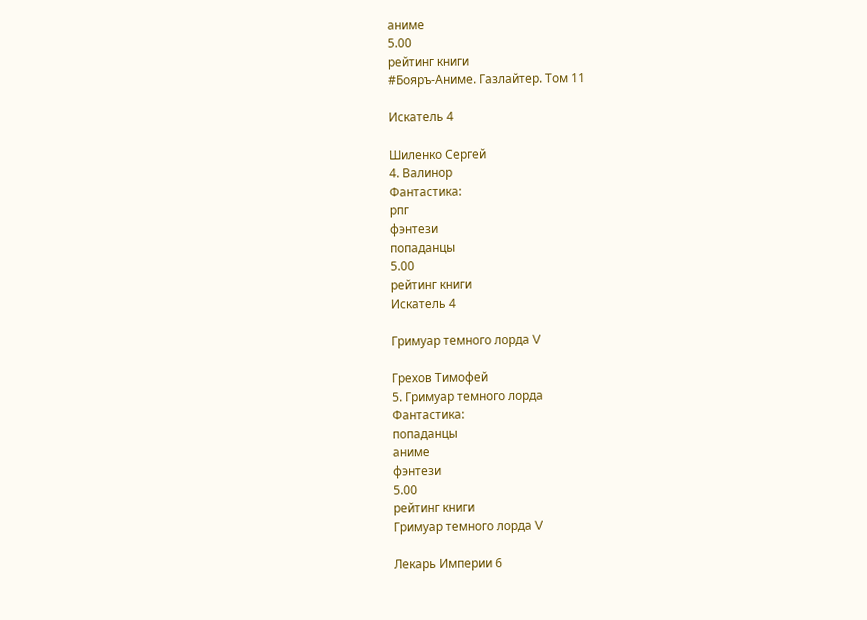аниме
5.00
рейтинг книги
#Бояръ-Аниме. Газлайтер. Том 11

Искатель 4

Шиленко Сергей
4. Валинор
Фантастика:
рпг
фэнтези
попаданцы
5.00
рейтинг книги
Искатель 4

Гримуар темного лорда V

Грехов Тимофей
5. Гримуар темного лорда
Фантастика:
попаданцы
аниме
фэнтези
5.00
рейтинг книги
Гримуар темного лорда V

Лекарь Империи 6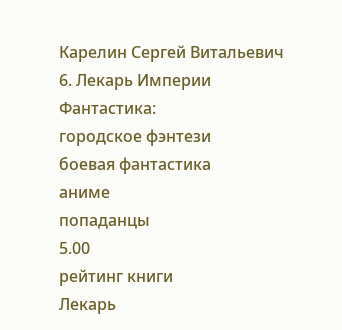Карелин Сергей Витальевич
6. Лекарь Империи
Фантастика:
городское фэнтези
боевая фантастика
аниме
попаданцы
5.00
рейтинг книги
Лекарь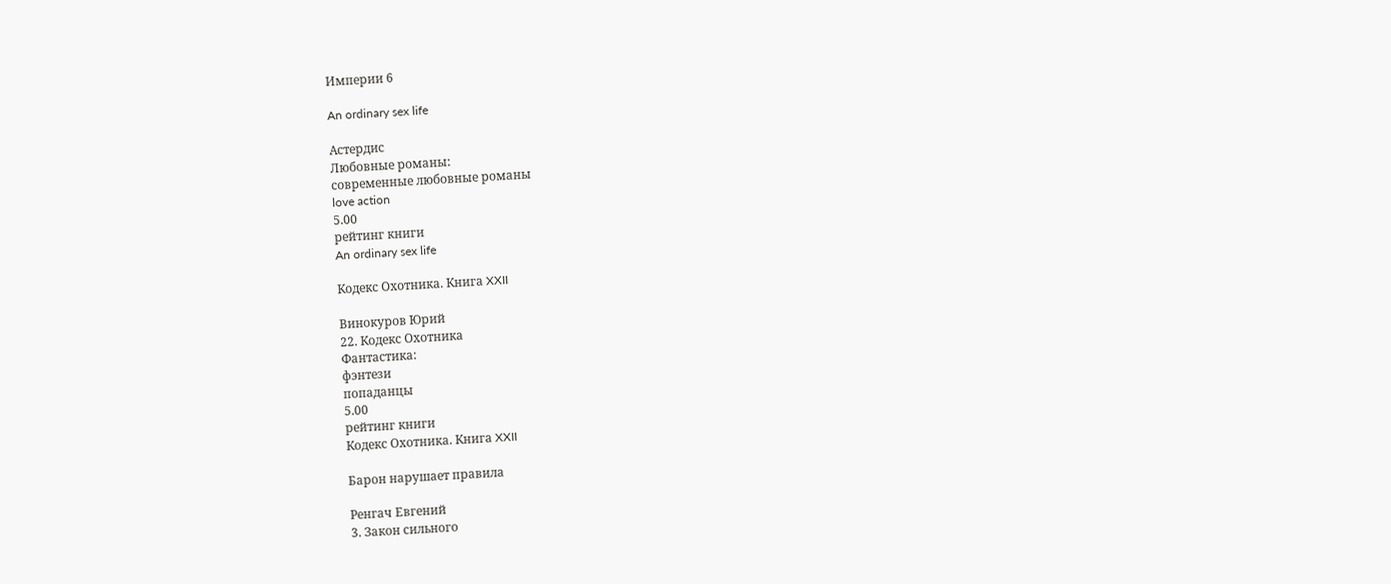Империи 6

An ordinary sex life

Астердис
Любовные романы:
современные любовные романы
love action
5.00
рейтинг книги
An ordinary sex life

Кодекс Охотника. Книга XXII

Винокуров Юрий
22. Кодекс Охотника
Фантастика:
фэнтези
попаданцы
5.00
рейтинг книги
Кодекс Охотника. Книга XXII

Барон нарушает правила

Ренгач Евгений
3. Закон сильного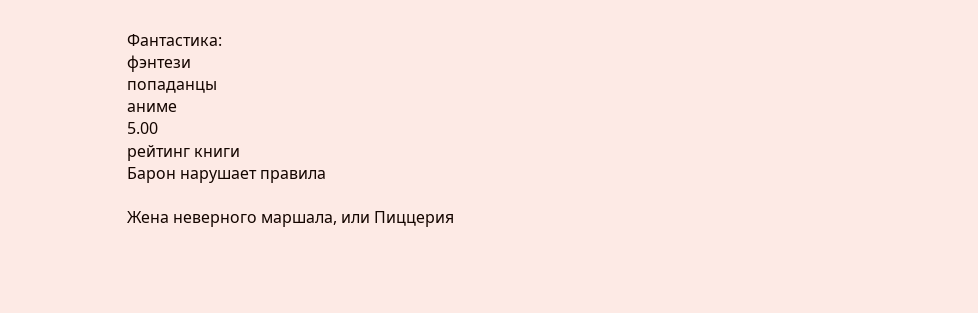Фантастика:
фэнтези
попаданцы
аниме
5.00
рейтинг книги
Барон нарушает правила

Жена неверного маршала, или Пиццерия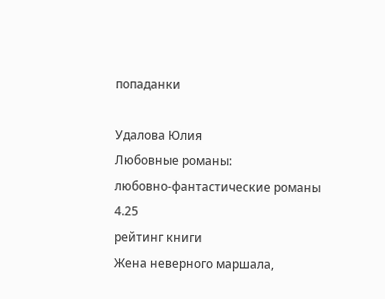попаданки

Удалова Юлия
Любовные романы:
любовно-фантастические романы
4.25
рейтинг книги
Жена неверного маршала,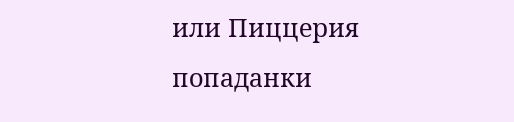или Пиццерия попаданки